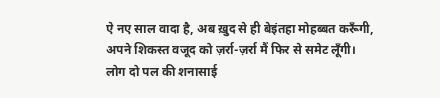ऐ नए साल वादा है, अब ख़ुद से ही बेइंतहा मोहब्बत करूँगी,
अपने शिकस्त वजूद को ज़र्रा-ज़र्रा मैं फिर से समेट लूँगी।
लोग दो पल की शनासाई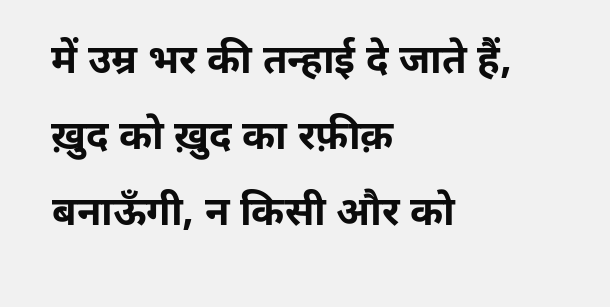में उम्र भर की तन्हाई दे जाते हैं,
ख़ुद को ख़ुद का रफ़ीक़ बनाऊँगी, न किसी और को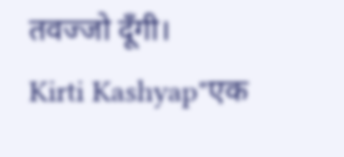तवज्जो दूँगी।
Kirti Kashyap"एक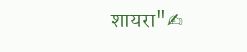शायरा"✍